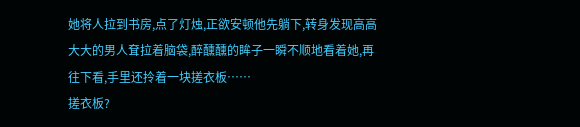她将人拉到书房,点了灯烛,正欲安顿他先躺下,转身发现高高大大的男人耷拉着脑袋,醉醺醺的眸子一瞬不顺地看着她,再往下看,手里还拎着一块搓衣板……
搓衣板?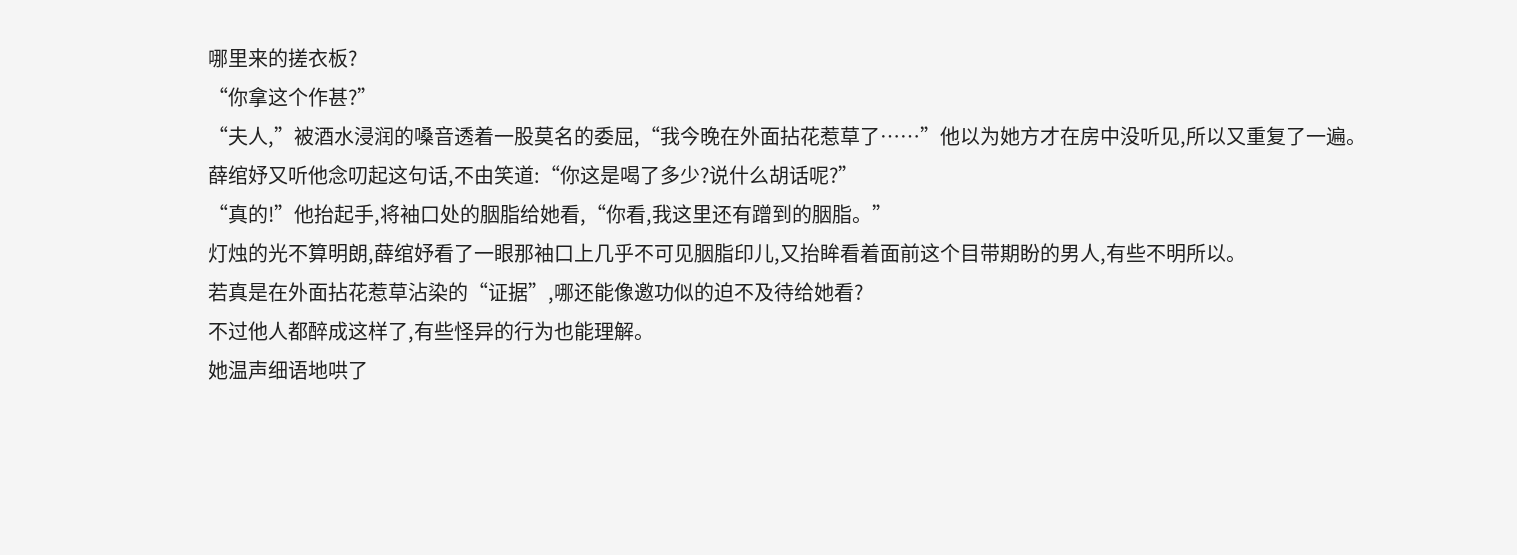哪里来的搓衣板?
“你拿这个作甚?”
“夫人,”被酒水浸润的嗓音透着一股莫名的委屈,“我今晚在外面拈花惹草了……”他以为她方才在房中没听见,所以又重复了一遍。
薛绾妤又听他念叨起这句话,不由笑道:“你这是喝了多少?说什么胡话呢?”
“真的!”他抬起手,将袖口处的胭脂给她看,“你看,我这里还有蹭到的胭脂。”
灯烛的光不算明朗,薛绾妤看了一眼那袖口上几乎不可见胭脂印儿,又抬眸看着面前这个目带期盼的男人,有些不明所以。
若真是在外面拈花惹草沾染的“证据”,哪还能像邀功似的迫不及待给她看?
不过他人都醉成这样了,有些怪异的行为也能理解。
她温声细语地哄了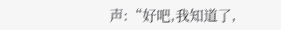声:“好吧,我知道了,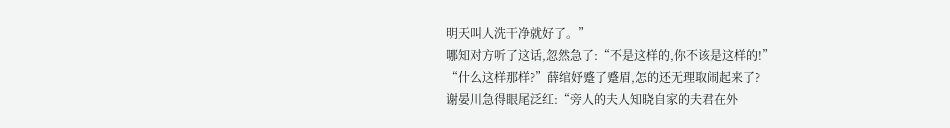明天叫人洗干净就好了。”
哪知对方听了这话,忽然急了:“不是这样的,你不该是这样的!”
“什么这样那样?”薛绾妤蹙了蹙眉,怎的还无理取闹起来了?
谢晏川急得眼尾泛红:“旁人的夫人知晓自家的夫君在外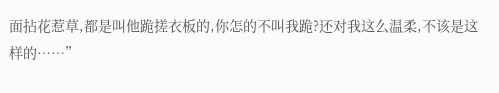面拈花惹草,都是叫他跪搓衣板的,你怎的不叫我跪?还对我这么温柔,不该是这样的……”